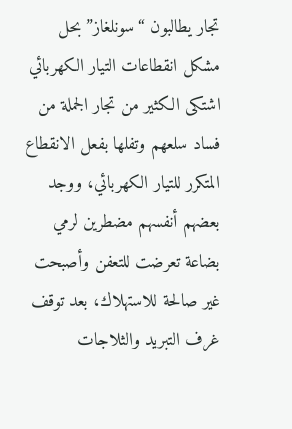تجار يطالبون “سونلغاز” بحل مشكل انقطاعات التيار الكهربائي
اشتكى الكثير من تجار الجملة من فساد سلعهم وتفلها بفعل الانقطاع المتكرر للتيار الكهربائي، ووجد بعضهم أنفسهم مضطرين لرمي بضاعة تعرضت للتعفن وأصبحت غير صالحة للاستهلاك، بعد توقف غرف التبريد والثلاجات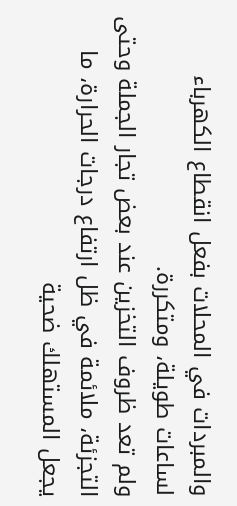والمبردات في المحلات بفعل انقطاع الكهرباء لساعات طويلة، ومتكررة.
ولم تعد ظروف التخزين عند بعض تجار الجملة وحتى التجزئة، ملائمة في ظل ارتفاع درجات الحرارة، ما يجعل المستهلك ضحية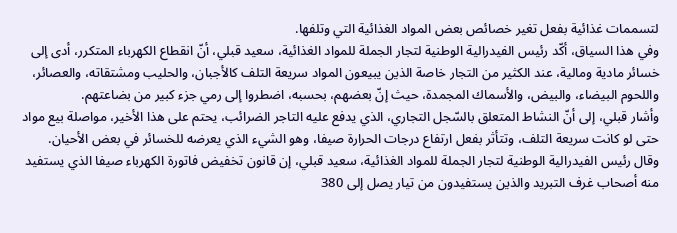لتسممات غذائية بفعل تغير خصائص بعض المواد الغذائية التي وتلفها.
وفي هذا السياق، أكّد رئيس الفيدرالية الوطنية لتجار الجملة للمواد الغذائية، سعيد قبلي، أنّ انقطاع الكهرباء المتكرر، أدى إلى خسائر مادية ومالية، عند الكثير من التجار خاصة الذين يبيعون المواد سريعة التلف كالأجبان، والحليب ومشتقاته، والعصائر، واللحوم البيضاء، والبيض، والأسماك المجمدة، حيث إنّ بعضهم، بحسبه، اضطروا إلى رمي جزء كبير من بضاعتهم.
وأشار قبلي، إلى أنّ النشاط المتعلق بالسّجل التجاري، الذي يدفع عليه التاجر الضرائب، يحتم على هذا الأخير، مواصلة بيع مواد حتى لو كانت سريعة التلف، وتتأثر بفعل ارتفاع درجات الحرارة صيفا، وهو الشيء الذي يعرضه للخسائر في بعض الأحيان.
وقال رئيس الفيدرالية الوطنية لتجار الجملة للمواد الغذائية، سعيد قبلي، إن قانون تخفيض فاتورة الكهرباء صيفا الذي يستفيد منه أصحاب غرف التبريد والذين يستفيدون من تيار يصل إلى 380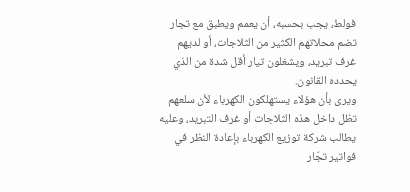فولط، يجب بحسبه، أن يعمم ويطبق مع تجار تضم محلاتهم الكثير من الثلاجات، أو لديهم غرف تبريد، ويشغلون تيار أقل شدة من الذي يحدده القانون.
ويرى بأن هؤلاء يستهلكون الكهرباء لأن سلعهم تظل داخل هذه الثلاجات أو غرف التبريد، وعليه يطالب شركة توزيع الكهرباء بإعادة النظر في فواتير تجّار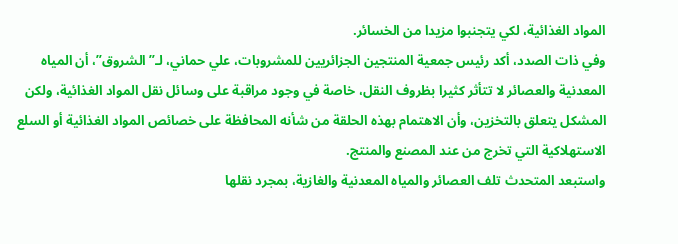المواد الغذائية، لكي يتجنبوا مزيدا من الخسائر.
وفي ذات الصدد، أكد رئيس جمعية المنتجين الجزائريين للمشروبات، علي حماني، لـ”الشروق”، أن المياه المعدنية والعصائر لا تتأثر كثيرا بظروف النقل، خاصة في وجود مراقبة على وسائل نقل المواد الغذائية، ولكن المشكل يتعلق بالتخزين، وأن الاهتمام بهذه الحلقة من شأنه المحافظة على خصائص المواد الغذائية أو السلع الاستهلاكية التي تخرج من عند المصنع والمنتج.
واستبعد المتحدث تلف العصائر والمياه المعدنية والغازية، بمجرد نقلها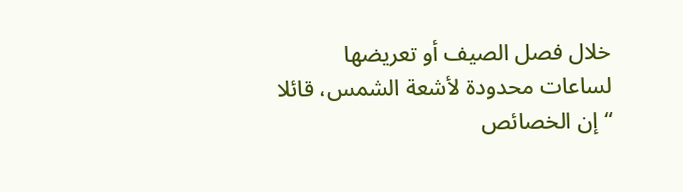خلال فصل الصيف أو تعريضها لساعات محدودة لأشعة الشمس، قائلا “إن الخصائص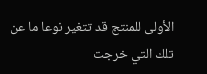الأولى للمنتج قد تتغير نوعا ما عن تلك التي خرجت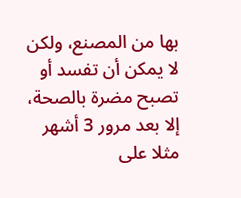بها من المصنع، ولكن لا يمكن أن تفسد أو تصبح مضرة بالصحة، إلا بعد مرور 3 أشهر مثلا على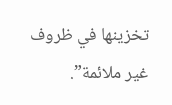تخزينها في ظروف غير ملائمة”.